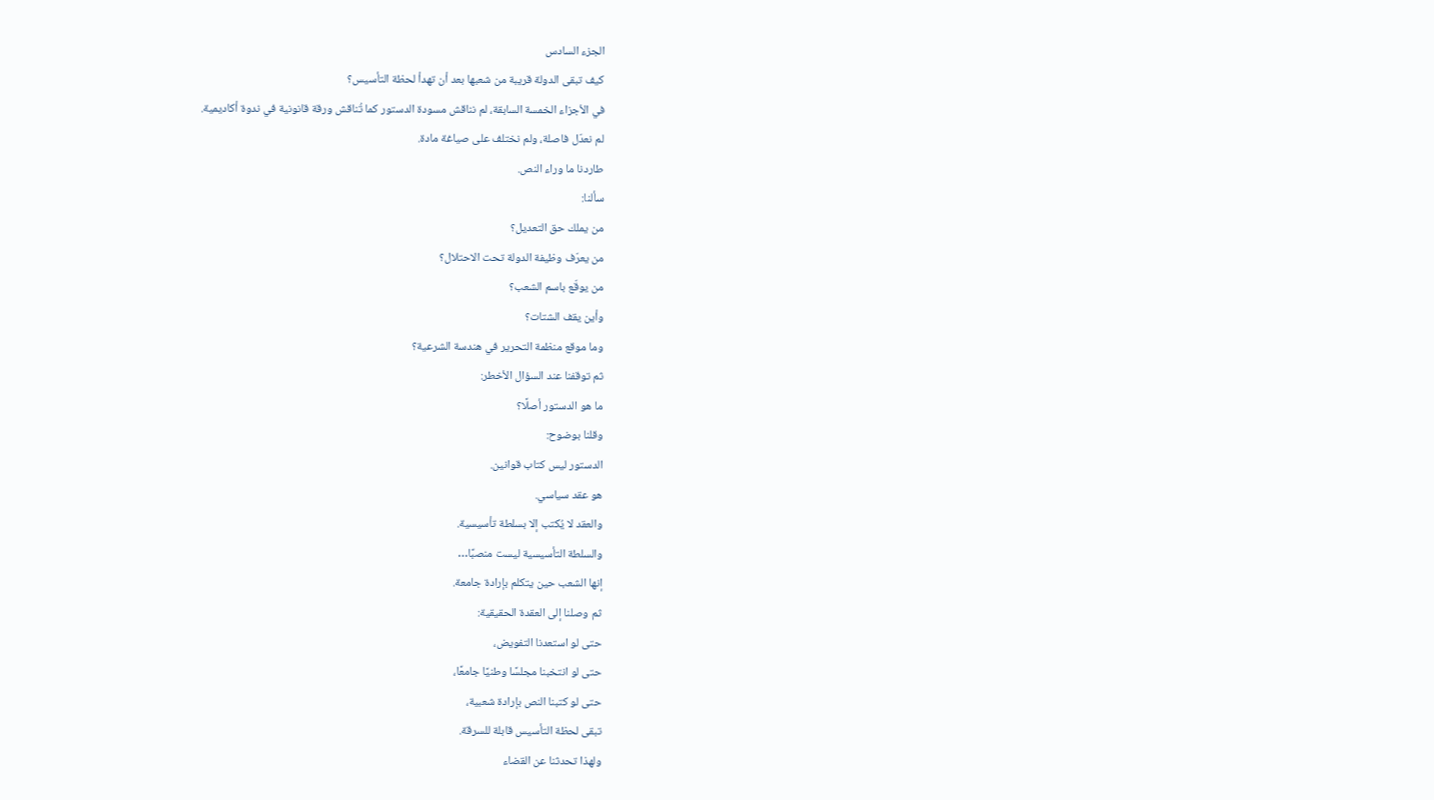الجزء السادس
كيف تبقى الدولة قريبة من شعبها بعد أن تهدأ لحظة التأسيس؟
في الأجزاء الخمسة السابقة، لم نناقش مسودة الدستور كما تُناقش ورقة قانونية في ندوة أكاديمية.
لم نعدّل فاصلة، ولم نختلف على صياغة مادة.
طاردنا ما وراء النص.
سألنا:
من يملك حق التعديل؟
من يعرّف وظيفة الدولة تحت الاحتلال؟
من يوقّع باسم الشعب؟
وأين يقف الشتات؟
وما موقع منظمة التحرير في هندسة الشرعية؟
ثم توقفنا عند السؤال الأخطر:
ما هو الدستور أصلًا؟
وقلنا بوضوح:
الدستور ليس كتاب قوانين.
هو عقد سياسي.
والعقد لا يُكتب إلا بسلطة تأسيسية.
والسلطة التأسيسية ليست منصبًا…
إنها الشعب حين يتكلم بإرادة جامعة.
ثم وصلنا إلى العقدة الحقيقية:
حتى لو استعدنا التفويض،
حتى لو انتخبنا مجلسًا وطنيًا جامعًا،
حتى لو كتبنا النص بإرادة شعبية،
تبقى لحظة التأسيس قابلة للسرقة.
ولهذا تحدثنا عن القضاء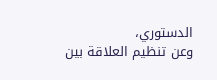الدستوري،
وعن تنظيم العلاقة بين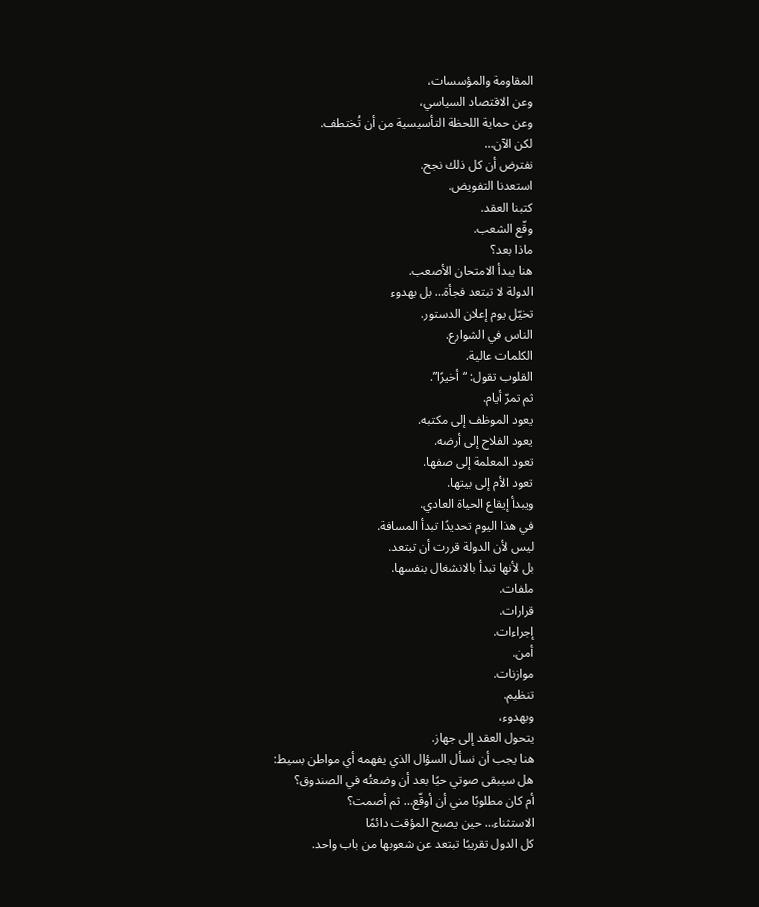المقاومة والمؤسسات،
وعن الاقتصاد السياسي،
وعن حماية اللحظة التأسيسية من أن تُختطف.
لكن الآن…
نفترض أن كل ذلك نجح.
استعدنا التفويض.
كتبنا العقد.
وقّع الشعب.
ماذا بعد؟
هنا يبدأ الامتحان الأصعب.
الدولة لا تبتعد فجأة… بل بهدوء
تخيّل يوم إعلان الدستور.
الناس في الشوارع.
الكلمات عالية.
القلوب تقول: “أخيرًا”.
ثم تمرّ أيام.
يعود الموظف إلى مكتبه.
يعود الفلاح إلى أرضه.
تعود المعلمة إلى صفها.
تعود الأم إلى بيتها.
ويبدأ إيقاع الحياة العادي.
في هذا اليوم تحديدًا تبدأ المسافة.
ليس لأن الدولة قررت أن تبتعد.
بل لأنها تبدأ بالانشغال بنفسها.
ملفات.
قرارات.
إجراءات.
أمن.
موازنات.
تنظيم.
وبهدوء،
يتحول العقد إلى جهاز.
هنا يجب أن نسأل السؤال الذي يفهمه أي مواطن بسيط:
هل سيبقى صوتي حيًا بعد أن وضعتُه في الصندوق؟
أم كان مطلوبًا مني أن أوقّع… ثم أصمت؟
الاستثناء… حين يصبح المؤقت دائمًا
كل الدول تقريبًا تبتعد عن شعوبها من باب واحد.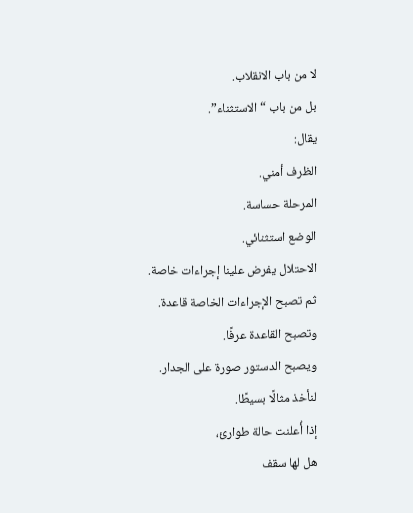لا من باب الانقلاب.
بل من باب “الاستثناء”.
يقال:
الظرف أمني.
المرحلة حساسة.
الوضع استثنائي.
الاحتلال يفرض علينا إجراءات خاصة.
ثم تصبح الإجراءات الخاصة قاعدة.
وتصبح القاعدة عرفًا.
ويصبح الدستور صورة على الجدار.
لنأخذ مثالًا بسيطًا.
إذا أُعلنت حالة طوارئ،
هل لها سقف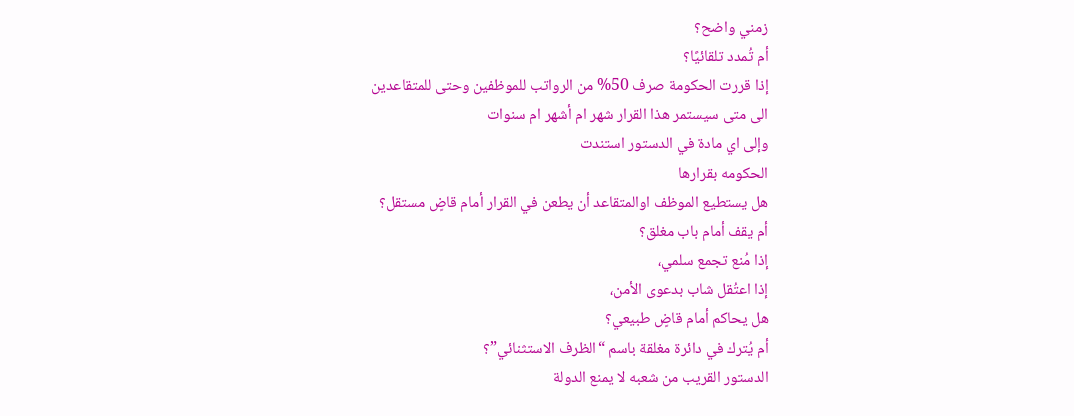زمني واضح؟
أم تُمدد تلقائيًا؟
إذا قررت الحكومة صرف 50% من الرواتب للموظفين وحتى للمتقاعدين
الى متى سيستمر هذا القرار شهر ام أشهر ام سنوات
وإلى اي مادة في الدستور استندت
الحكومه بقرارها
هل يستطيع الموظف اوالمتقاعد أن يطعن في القرار أمام قاضٍ مستقل؟
أم يقف أمام باب مغلق؟
إذا مُنع تجمع سلمي،
إذا اعتُقل شاب بدعوى الأمن،
هل يحاكم أمام قاضٍ طبيعي؟
أم يُترك في دائرة مغلقة باسم “الظرف الاستثنائي”؟
الدستور القريب من شعبه لا يمنع الدولة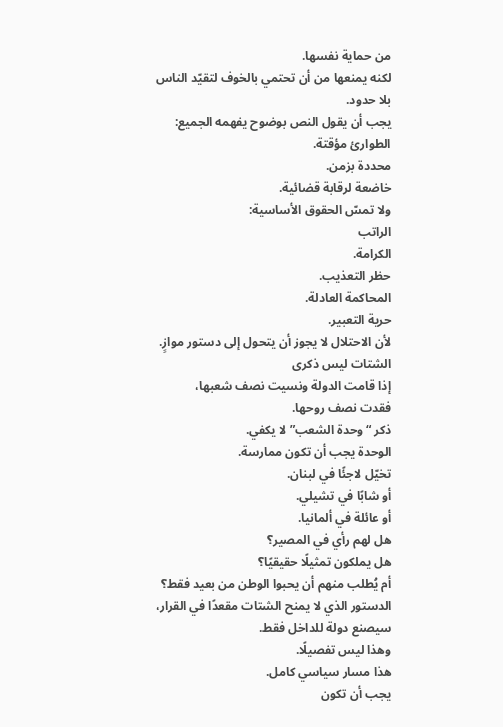من حماية نفسها.
لكنه يمنعها من أن تحتمي بالخوف لتقيّد الناس بلا حدود.
يجب أن يقول النص بوضوح يفهمه الجميع:
الطوارئ مؤقتة.
محددة بزمن.
خاضعة لرقابة قضائية.
ولا تمسّ الحقوق الأساسية:
الراتب
الكرامة.
حظر التعذيب.
المحاكمة العادلة.
حرية التعبير.
لأن الاحتلال لا يجوز أن يتحول إلى دستور موازٍ.
الشتات ليس ذكرى
إذا قامت الدولة ونسيت نصف شعبها،
فقدت نصف روحها.
ذكر “وحدة الشعب” لا يكفي.
الوحدة يجب أن تكون ممارسة.
تخيّل لاجئًا في لبنان.
أو شابًا في تشيلي.
أو عائلة في ألمانيا.
هل لهم رأي في المصير؟
هل يملكون تمثيلًا حقيقيًا؟
أم يُطلب منهم أن يحبوا الوطن من بعيد فقط؟
الدستور الذي لا يمنح الشتات مقعدًا في القرار،
سيصنع دولة للداخل فقط.
وهذا ليس تفصيلًا.
هذا مسار سياسي كامل.
يجب أن تكون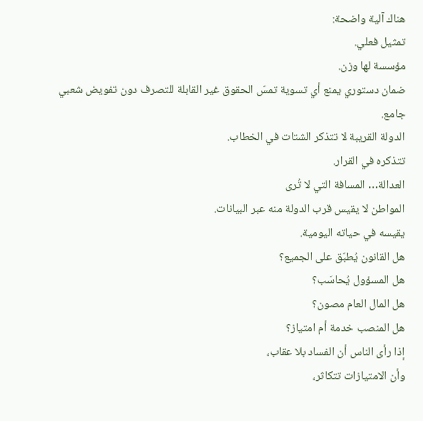هناك آلية واضحة:
تمثيل فعلي.
مؤسسة لها وزن.
ضمان دستوري يمنع أي تسوية تمسّ الحقوق غير القابلة للتصرف دون تفويض شعبي جامع.
الدولة القريبة لا تتذكر الشتات في الخطاب.
تتذكره في القرار.
العدالة… المسافة التي لا تُرى
المواطن لا يقيس قرب الدولة منه عبر البيانات.
يقيسه في حياته اليومية.
هل القانون يُطبّق على الجميع؟
هل المسؤول يُحاسَب؟
هل المال العام مصون؟
هل المنصب خدمة أم امتياز؟
إذا رأى الناس أن الفساد بلا عقاب،
وأن الامتيازات تتكاثر،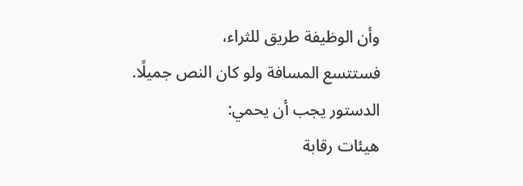وأن الوظيفة طريق للثراء،
فستتسع المسافة ولو كان النص جميلًا.
الدستور يجب أن يحمي:
هيئات رقابة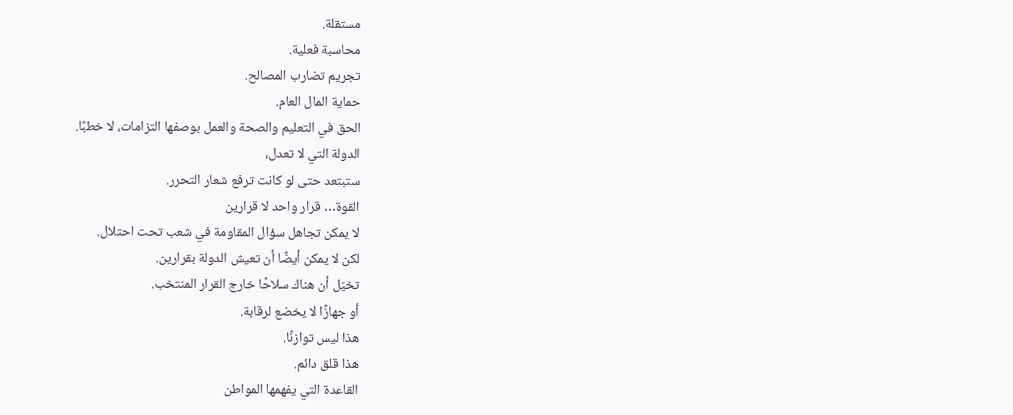مستقلة.
محاسبة فعلية.
تجريم تضارب المصالح.
حماية المال العام.
الحق في التعليم والصحة والعمل بوصفها التزامات، لا خطبًا.
الدولة التي لا تعدل،
ستبتعد حتى لو كانت ترفع شعار التحرر.
القوة… قرار واحد لا قرارين
لا يمكن تجاهل سؤال المقاومة في شعب تحت احتلال.
لكن لا يمكن أيضًا أن تعيش الدولة بقرارين.
تخيّل أن هناك سلاحًا خارج القرار المنتخب.
أو جهازًا لا يخضع لرقابة.
هذا ليس توازنًا.
هذا قلق دائم.
القاعدة التي يفهمها المواطن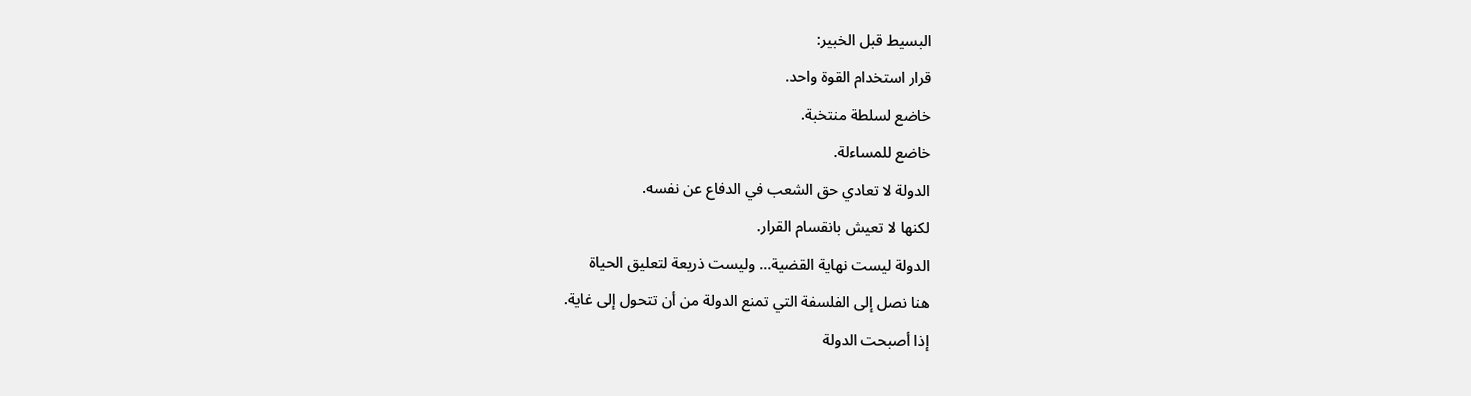البسيط قبل الخبير:
قرار استخدام القوة واحد.
خاضع لسلطة منتخبة.
خاضع للمساءلة.
الدولة لا تعادي حق الشعب في الدفاع عن نفسه.
لكنها لا تعيش بانقسام القرار.
الدولة ليست نهاية القضية… وليست ذريعة لتعليق الحياة
هنا نصل إلى الفلسفة التي تمنع الدولة من أن تتحول إلى غاية.
إذا أصبحت الدولة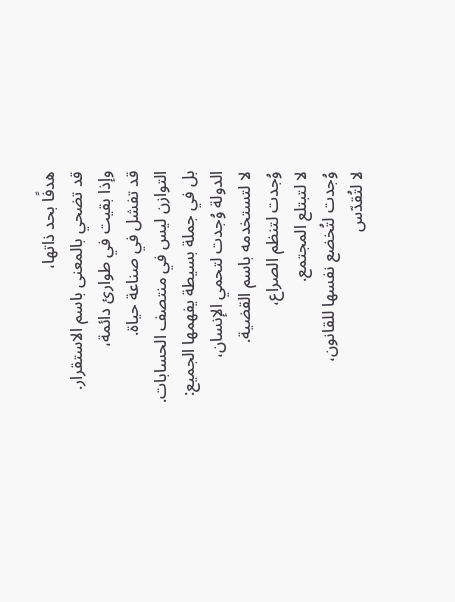هدفًا بحد ذاتها،
قد تضحي بالمعنى باسم الاستقرار.
وإذا بقيت في طوارئ دائمة،
قد تفشل في صناعة حياة.
التوازن ليس في منتصف الحسابات.
بل في جملة بسيطة يفهمها الجميع:
الدولة وُجدت لتحمي الإنسان،
لا لتستخدمه باسم القضية.
وُجدت لتنظم الصراع،
لا لتبتلع المجتمع.
وُجدت لتُخضع نفسها للقانون،
لا لتُقدّس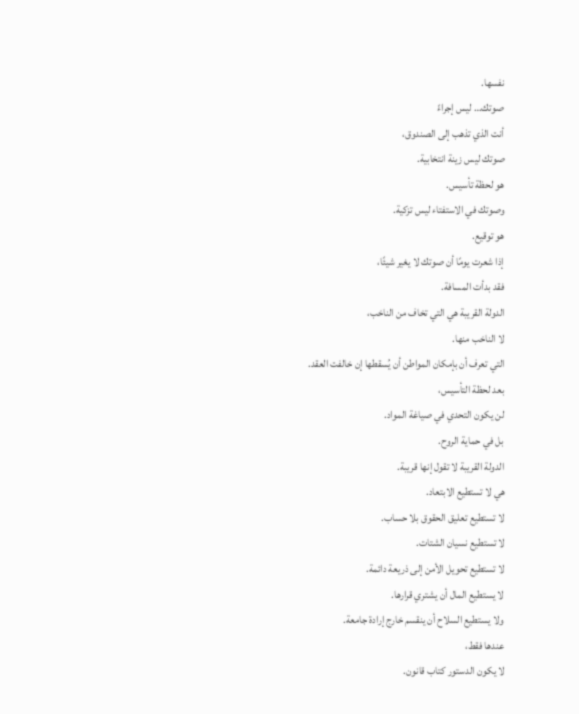نفسها.
صوتك… ليس إجراءً
أنت الذي تذهب إلى الصندوق،
صوتك ليس زينة انتخابية.
هو لحظة تأسيس.
وصوتك في الاستفتاء ليس تزكية.
هو توقيع.
إذا شعرت يومًا أن صوتك لا يغير شيئًا،
فقد بدأت المسافة.
الدولة القريبة هي التي تخاف من الناخب،
لا الناخب منها.
التي تعرف أن بإمكان المواطن أن يُسقطها إن خالفت العقد.
بعد لحظة التأسيس،
لن يكون التحدي في صياغة المواد.
بل في حماية الروح.
الدولة القريبة لا تقول إنها قريبة.
هي لا تستطيع الابتعاد.
لا تستطيع تعليق الحقوق بلا حساب.
لا تستطيع نسيان الشتات.
لا تستطيع تحويل الأمن إلى ذريعة دائمة.
لا يستطيع المال أن يشتري قرارها.
ولا يستطيع السلاح أن ينقسم خارج إرادة جامعة.
عندها فقط،
لا يكون الدستور كتاب قانون.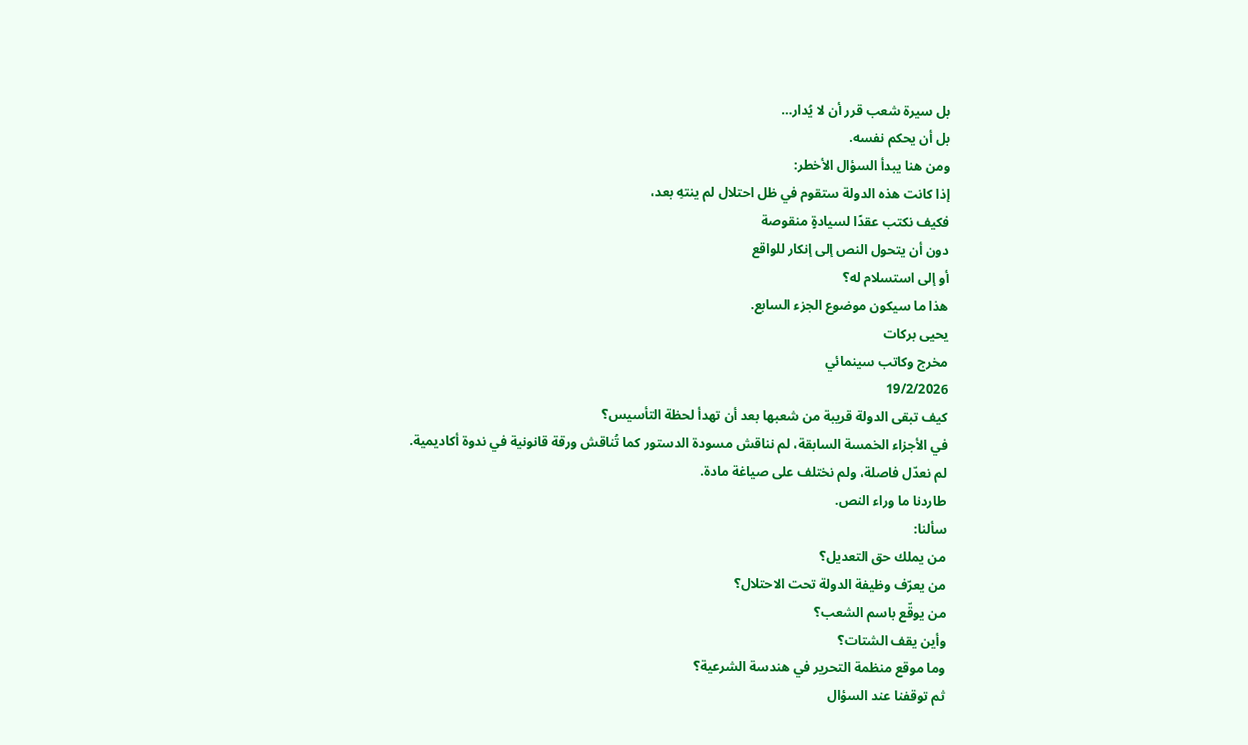بل سيرة شعب قرر أن لا يُدار…
بل أن يحكم نفسه.
ومن هنا يبدأ السؤال الأخطر:
إذا كانت هذه الدولة ستقوم في ظل احتلال لم ينتهِ بعد،
فكيف نكتب عقدًا لسيادةٍ منقوصة
دون أن يتحول النص إلى إنكار للواقع
أو إلى استسلام له؟
هذا ما سيكون موضوع الجزء السابع.
يحيى بركات
مخرج وكاتب سينمائي
19/2/2026
كيف تبقى الدولة قريبة من شعبها بعد أن تهدأ لحظة التأسيس؟
في الأجزاء الخمسة السابقة، لم نناقش مسودة الدستور كما تُناقش ورقة قانونية في ندوة أكاديمية.
لم نعدّل فاصلة، ولم نختلف على صياغة مادة.
طاردنا ما وراء النص.
سألنا:
من يملك حق التعديل؟
من يعرّف وظيفة الدولة تحت الاحتلال؟
من يوقّع باسم الشعب؟
وأين يقف الشتات؟
وما موقع منظمة التحرير في هندسة الشرعية؟
ثم توقفنا عند السؤال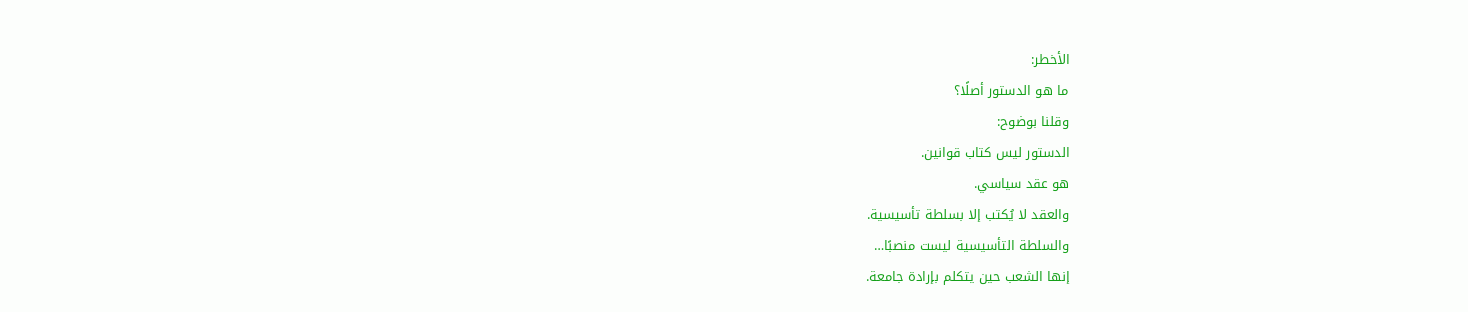الأخطر:
ما هو الدستور أصلًا؟
وقلنا بوضوح:
الدستور ليس كتاب قوانين.
هو عقد سياسي.
والعقد لا يُكتب إلا بسلطة تأسيسية.
والسلطة التأسيسية ليست منصبًا…
إنها الشعب حين يتكلم بإرادة جامعة.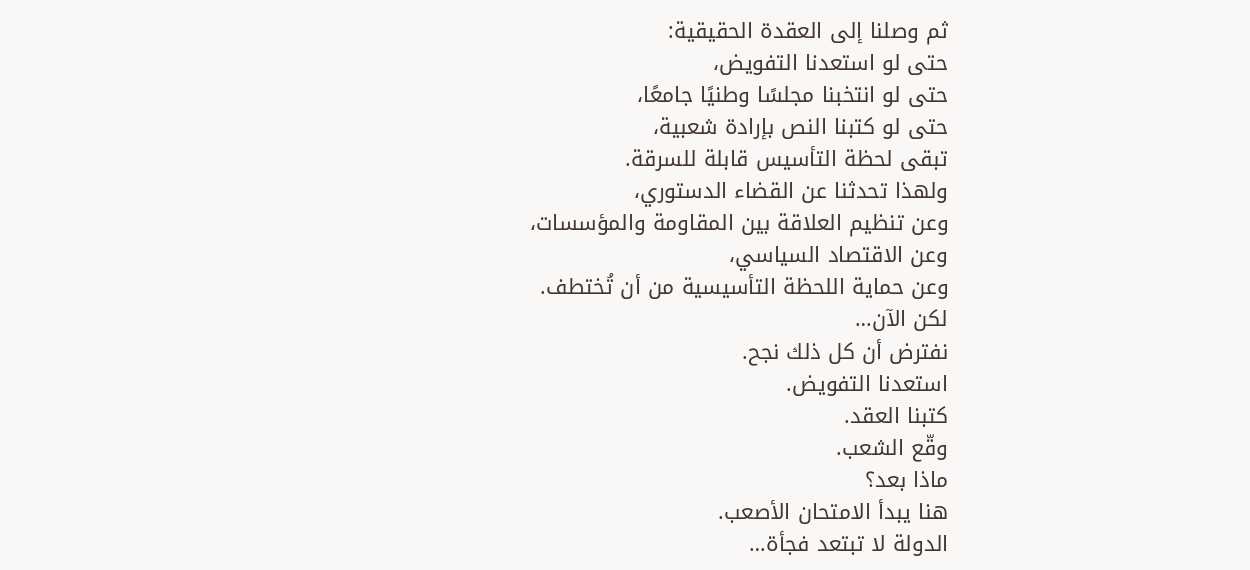ثم وصلنا إلى العقدة الحقيقية:
حتى لو استعدنا التفويض،
حتى لو انتخبنا مجلسًا وطنيًا جامعًا،
حتى لو كتبنا النص بإرادة شعبية،
تبقى لحظة التأسيس قابلة للسرقة.
ولهذا تحدثنا عن القضاء الدستوري،
وعن تنظيم العلاقة بين المقاومة والمؤسسات،
وعن الاقتصاد السياسي،
وعن حماية اللحظة التأسيسية من أن تُختطف.
لكن الآن…
نفترض أن كل ذلك نجح.
استعدنا التفويض.
كتبنا العقد.
وقّع الشعب.
ماذا بعد؟
هنا يبدأ الامتحان الأصعب.
الدولة لا تبتعد فجأة…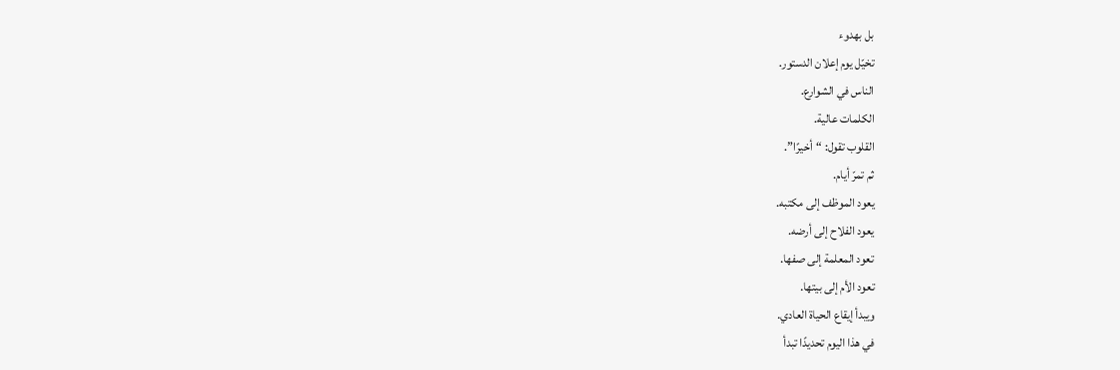بل بهدوء
تخيّل يوم إعلان الدستور.
الناس في الشوارع.
الكلمات عالية.
القلوب تقول: “أخيرًا”.
ثم تمرّ أيام.
يعود الموظف إلى مكتبه.
يعود الفلاح إلى أرضه.
تعود المعلمة إلى صفها.
تعود الأم إلى بيتها.
ويبدأ إيقاع الحياة العادي.
في هذا اليوم تحديدًا تبدأ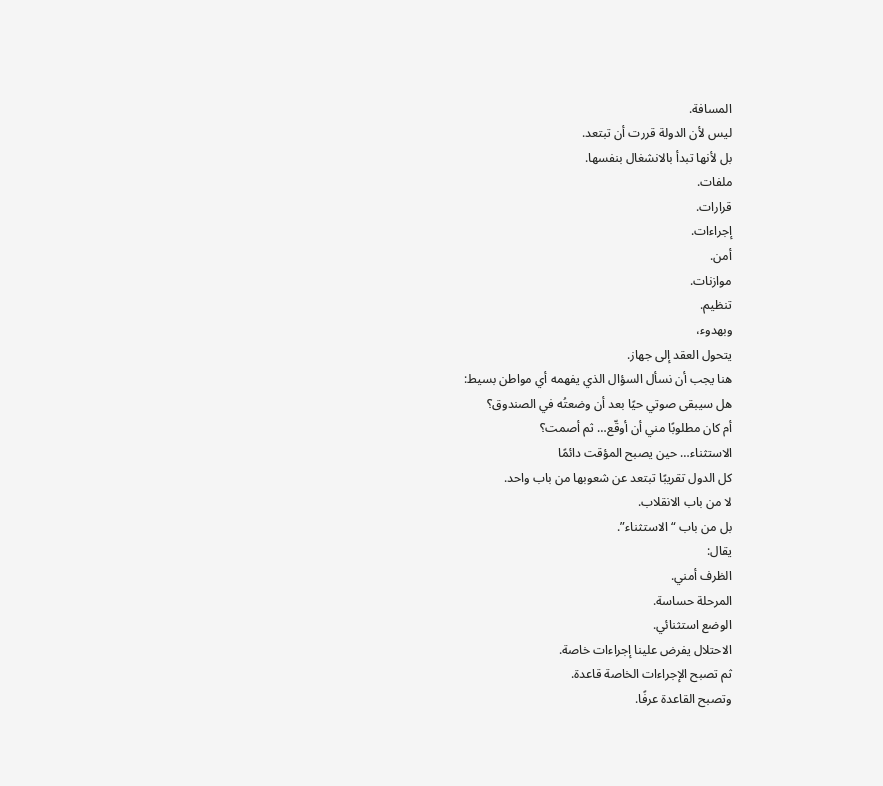المسافة.
ليس لأن الدولة قررت أن تبتعد.
بل لأنها تبدأ بالانشغال بنفسها.
ملفات.
قرارات.
إجراءات.
أمن.
موازنات.
تنظيم.
وبهدوء،
يتحول العقد إلى جهاز.
هنا يجب أن نسأل السؤال الذي يفهمه أي مواطن بسيط:
هل سيبقى صوتي حيًا بعد أن وضعتُه في الصندوق؟
أم كان مطلوبًا مني أن أوقّع… ثم أصمت؟
الاستثناء… حين يصبح المؤقت دائمًا
كل الدول تقريبًا تبتعد عن شعوبها من باب واحد.
لا من باب الانقلاب.
بل من باب “الاستثناء”.
يقال:
الظرف أمني.
المرحلة حساسة.
الوضع استثنائي.
الاحتلال يفرض علينا إجراءات خاصة.
ثم تصبح الإجراءات الخاصة قاعدة.
وتصبح القاعدة عرفًا.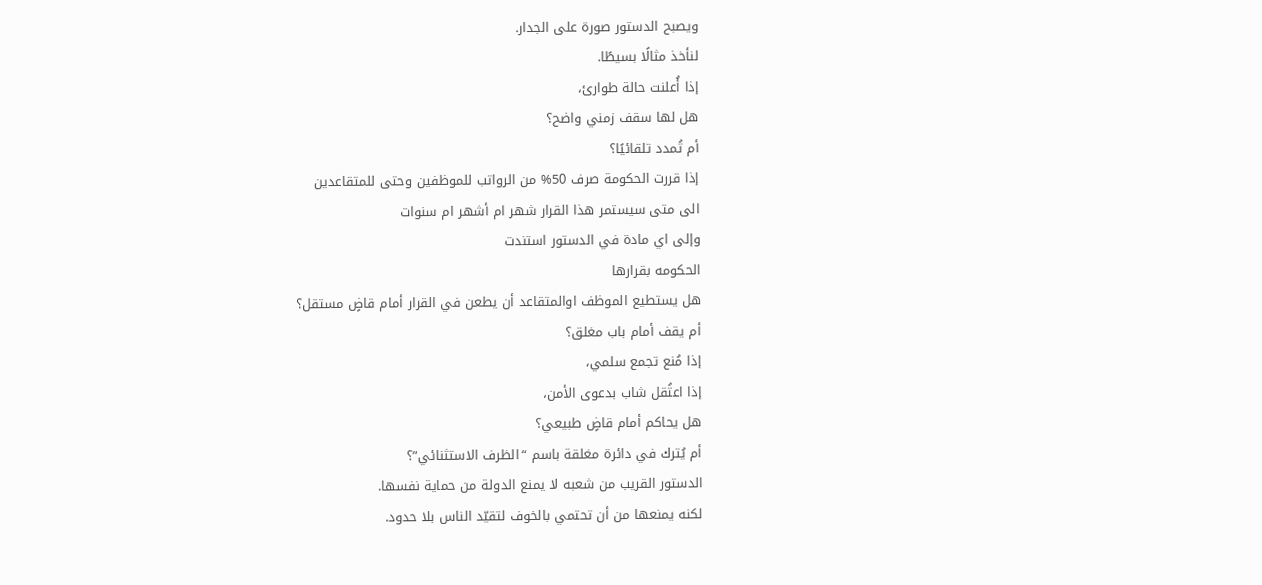ويصبح الدستور صورة على الجدار.
لنأخذ مثالًا بسيطًا.
إذا أُعلنت حالة طوارئ،
هل لها سقف زمني واضح؟
أم تُمدد تلقائيًا؟
إذا قررت الحكومة صرف 50% من الرواتب للموظفين وحتى للمتقاعدين
الى متى سيستمر هذا القرار شهر ام أشهر ام سنوات
وإلى اي مادة في الدستور استندت
الحكومه بقرارها
هل يستطيع الموظف اوالمتقاعد أن يطعن في القرار أمام قاضٍ مستقل؟
أم يقف أمام باب مغلق؟
إذا مُنع تجمع سلمي،
إذا اعتُقل شاب بدعوى الأمن،
هل يحاكم أمام قاضٍ طبيعي؟
أم يُترك في دائرة مغلقة باسم “الظرف الاستثنائي”؟
الدستور القريب من شعبه لا يمنع الدولة من حماية نفسها.
لكنه يمنعها من أن تحتمي بالخوف لتقيّد الناس بلا حدود.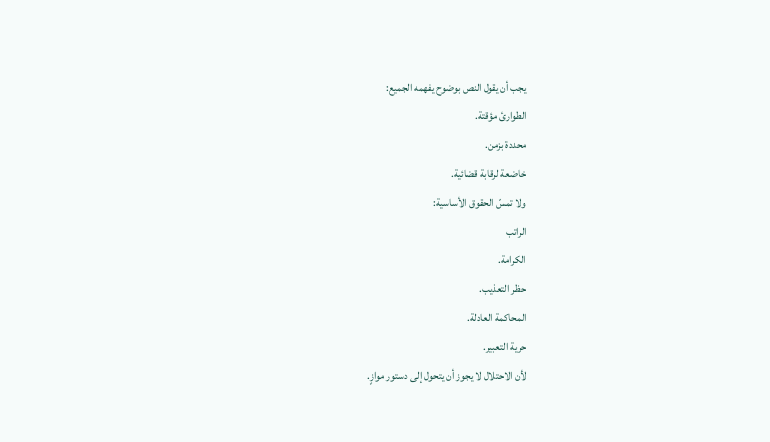يجب أن يقول النص بوضوح يفهمه الجميع:
الطوارئ مؤقتة.
محددة بزمن.
خاضعة لرقابة قضائية.
ولا تمسّ الحقوق الأساسية:
الراتب
الكرامة.
حظر التعذيب.
المحاكمة العادلة.
حرية التعبير.
لأن الاحتلال لا يجوز أن يتحول إلى دستور موازٍ.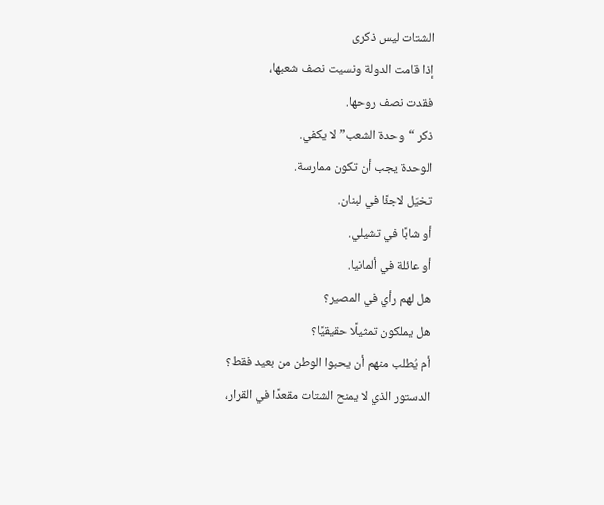الشتات ليس ذكرى
إذا قامت الدولة ونسيت نصف شعبها،
فقدت نصف روحها.
ذكر “وحدة الشعب” لا يكفي.
الوحدة يجب أن تكون ممارسة.
تخيّل لاجئًا في لبنان.
أو شابًا في تشيلي.
أو عائلة في ألمانيا.
هل لهم رأي في المصير؟
هل يملكون تمثيلًا حقيقيًا؟
أم يُطلب منهم أن يحبوا الوطن من بعيد فقط؟
الدستور الذي لا يمنح الشتات مقعدًا في القرار،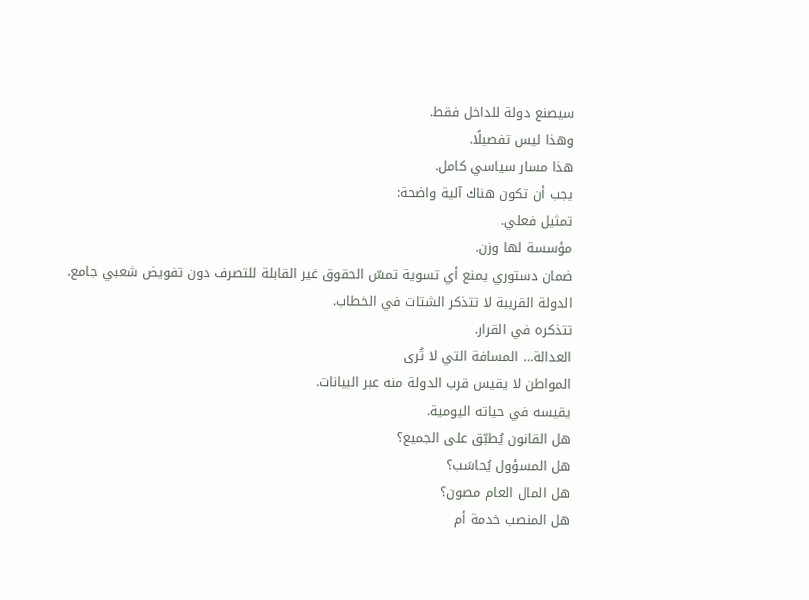سيصنع دولة للداخل فقط.
وهذا ليس تفصيلًا.
هذا مسار سياسي كامل.
يجب أن تكون هناك آلية واضحة:
تمثيل فعلي.
مؤسسة لها وزن.
ضمان دستوري يمنع أي تسوية تمسّ الحقوق غير القابلة للتصرف دون تفويض شعبي جامع.
الدولة القريبة لا تتذكر الشتات في الخطاب.
تتذكره في القرار.
العدالة… المسافة التي لا تُرى
المواطن لا يقيس قرب الدولة منه عبر البيانات.
يقيسه في حياته اليومية.
هل القانون يُطبّق على الجميع؟
هل المسؤول يُحاسَب؟
هل المال العام مصون؟
هل المنصب خدمة أم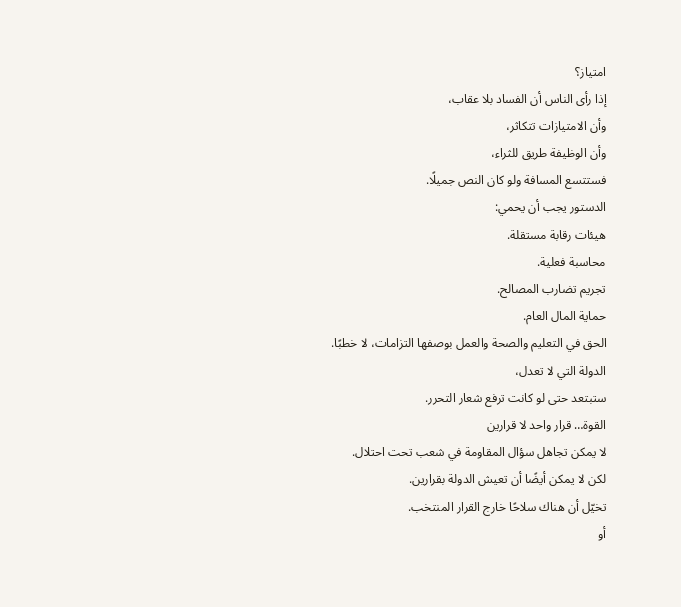امتياز؟
إذا رأى الناس أن الفساد بلا عقاب،
وأن الامتيازات تتكاثر،
وأن الوظيفة طريق للثراء،
فستتسع المسافة ولو كان النص جميلًا.
الدستور يجب أن يحمي:
هيئات رقابة مستقلة.
محاسبة فعلية.
تجريم تضارب المصالح.
حماية المال العام.
الحق في التعليم والصحة والعمل بوصفها التزامات، لا خطبًا.
الدولة التي لا تعدل،
ستبتعد حتى لو كانت ترفع شعار التحرر.
القوة… قرار واحد لا قرارين
لا يمكن تجاهل سؤال المقاومة في شعب تحت احتلال.
لكن لا يمكن أيضًا أن تعيش الدولة بقرارين.
تخيّل أن هناك سلاحًا خارج القرار المنتخب.
أو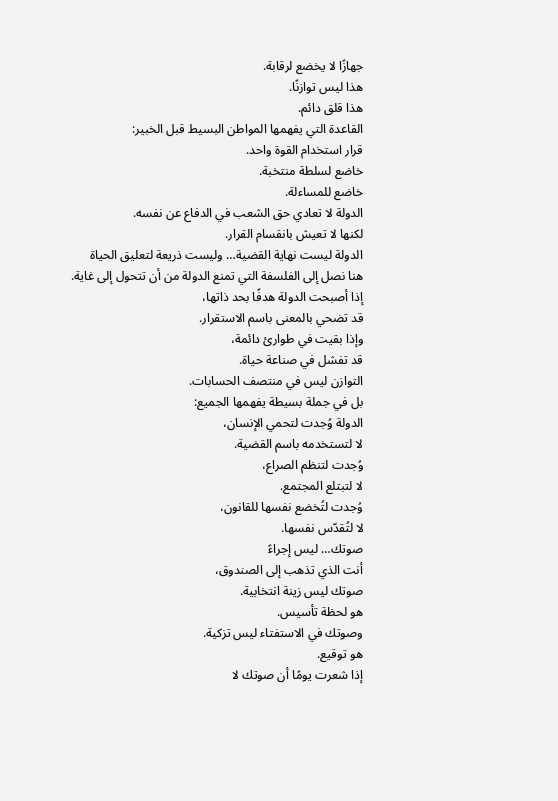جهازًا لا يخضع لرقابة.
هذا ليس توازنًا.
هذا قلق دائم.
القاعدة التي يفهمها المواطن البسيط قبل الخبير:
قرار استخدام القوة واحد.
خاضع لسلطة منتخبة.
خاضع للمساءلة.
الدولة لا تعادي حق الشعب في الدفاع عن نفسه.
لكنها لا تعيش بانقسام القرار.
الدولة ليست نهاية القضية… وليست ذريعة لتعليق الحياة
هنا نصل إلى الفلسفة التي تمنع الدولة من أن تتحول إلى غاية.
إذا أصبحت الدولة هدفًا بحد ذاتها،
قد تضحي بالمعنى باسم الاستقرار.
وإذا بقيت في طوارئ دائمة،
قد تفشل في صناعة حياة.
التوازن ليس في منتصف الحسابات.
بل في جملة بسيطة يفهمها الجميع:
الدولة وُجدت لتحمي الإنسان،
لا لتستخدمه باسم القضية.
وُجدت لتنظم الصراع،
لا لتبتلع المجتمع.
وُجدت لتُخضع نفسها للقانون،
لا لتُقدّس نفسها.
صوتك… ليس إجراءً
أنت الذي تذهب إلى الصندوق،
صوتك ليس زينة انتخابية.
هو لحظة تأسيس.
وصوتك في الاستفتاء ليس تزكية.
هو توقيع.
إذا شعرت يومًا أن صوتك لا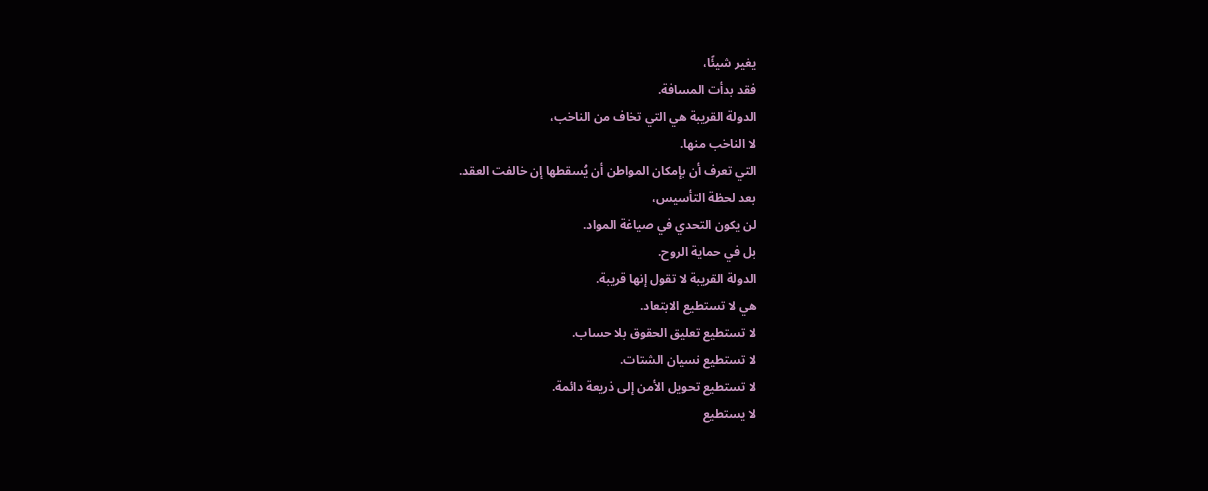يغير شيئًا،
فقد بدأت المسافة.
الدولة القريبة هي التي تخاف من الناخب،
لا الناخب منها.
التي تعرف أن بإمكان المواطن أن يُسقطها إن خالفت العقد.
بعد لحظة التأسيس،
لن يكون التحدي في صياغة المواد.
بل في حماية الروح.
الدولة القريبة لا تقول إنها قريبة.
هي لا تستطيع الابتعاد.
لا تستطيع تعليق الحقوق بلا حساب.
لا تستطيع نسيان الشتات.
لا تستطيع تحويل الأمن إلى ذريعة دائمة.
لا يستطيع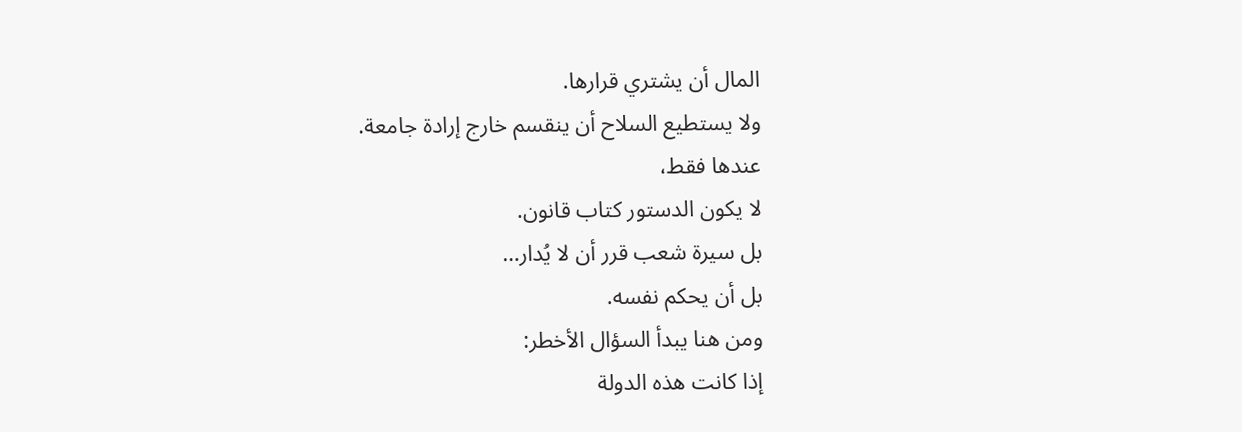المال أن يشتري قرارها.
ولا يستطيع السلاح أن ينقسم خارج إرادة جامعة.
عندها فقط،
لا يكون الدستور كتاب قانون.
بل سيرة شعب قرر أن لا يُدار…
بل أن يحكم نفسه.
ومن هنا يبدأ السؤال الأخطر:
إذا كانت هذه الدولة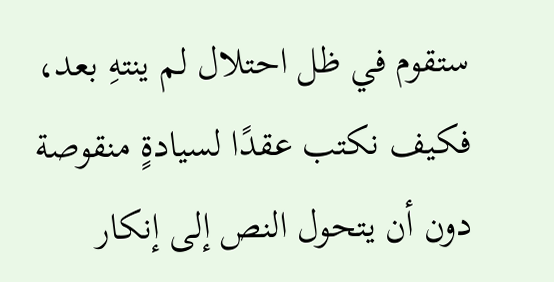ستقوم في ظل احتلال لم ينتهِ بعد،
فكيف نكتب عقدًا لسيادةٍ منقوصة
دون أن يتحول النص إلى إنكار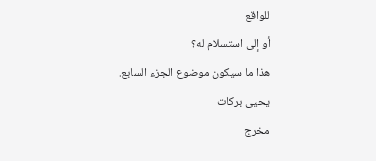للواقع
أو إلى استسلام له؟
هذا ما سيكون موضوع الجزء السابع.
يحيى بركات
مخرج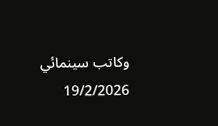وكاتب سينمائي
19/2/2026